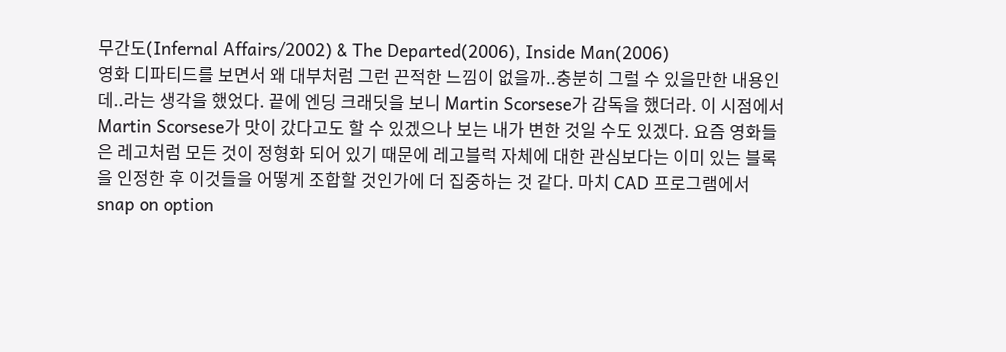무간도(Infernal Affairs/2002) & The Departed(2006), Inside Man(2006)
영화 디파티드를 보면서 왜 대부처럼 그런 끈적한 느낌이 없을까..충분히 그럴 수 있을만한 내용인데..라는 생각을 했었다. 끝에 엔딩 크래딧을 보니 Martin Scorsese가 감독을 했더라. 이 시점에서 Martin Scorsese가 맛이 갔다고도 할 수 있겠으나 보는 내가 변한 것일 수도 있겠다. 요즘 영화들은 레고처럼 모든 것이 정형화 되어 있기 때문에 레고블럭 자체에 대한 관심보다는 이미 있는 블록을 인정한 후 이것들을 어떻게 조합할 것인가에 더 집중하는 것 같다. 마치 CAD 프로그램에서 snap on option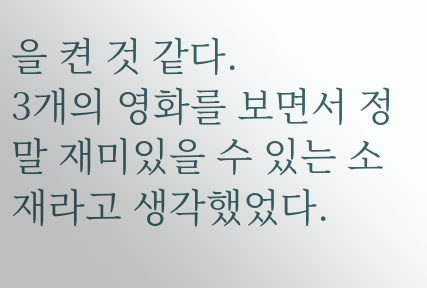을 켠 것 같다.
3개의 영화를 보면서 정말 재미있을 수 있는 소재라고 생각했었다.